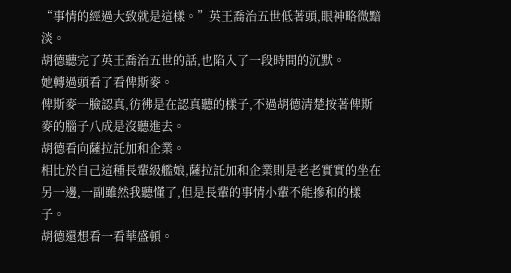“事情的經過大致就是這樣。”英王喬治五世低著頭,眼神略微黯淡。
胡德聽完了英王喬治五世的話,也陷入了一段時間的沉默。
她轉過頭看了看俾斯麥。
俾斯麥一臉認真,彷彿是在認真聽的樣子,不過胡德清楚按著俾斯麥的腦子八成是沒聽進去。
胡德看向薩拉託加和企業。
相比於自己這種長輩級艦娘,薩拉託加和企業則是老老實實的坐在另一邊,一副雖然我聽懂了,但是長輩的事情小輩不能摻和的樣子。
胡德還想看一看華盛頓。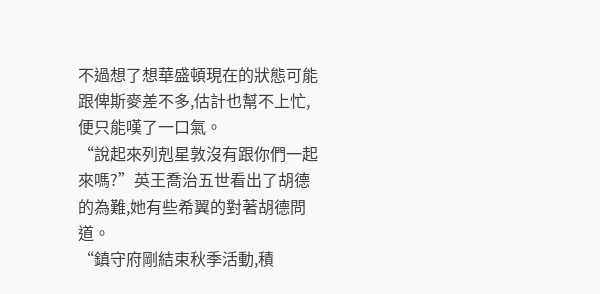不過想了想華盛頓現在的狀態可能跟俾斯麥差不多,估計也幫不上忙,便只能嘆了一口氣。
“說起來列剋星敦沒有跟你們一起來嗎?”英王喬治五世看出了胡德的為難,她有些希翼的對著胡德問道。
“鎮守府剛結束秋季活動,積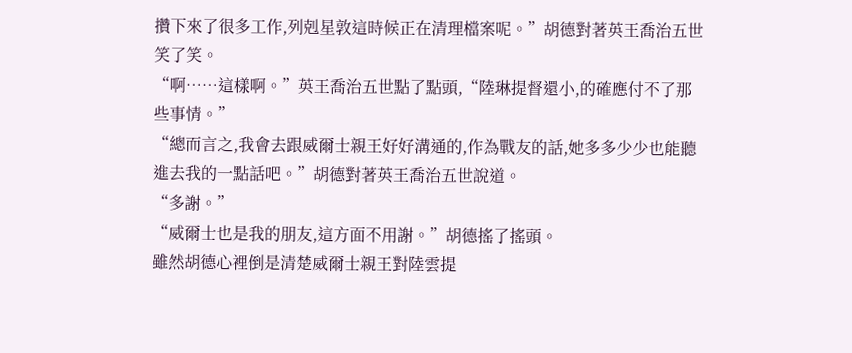攢下來了很多工作,列剋星敦這時候正在清理檔案呢。”胡德對著英王喬治五世笑了笑。
“啊……這樣啊。”英王喬治五世點了點頭,“陸琳提督還小,的確應付不了那些事情。”
“總而言之,我會去跟威爾士親王好好溝通的,作為戰友的話,她多多少少也能聽進去我的一點話吧。”胡德對著英王喬治五世說道。
“多謝。”
“威爾士也是我的朋友,這方面不用謝。”胡德搖了搖頭。
雖然胡德心裡倒是清楚威爾士親王對陸雲提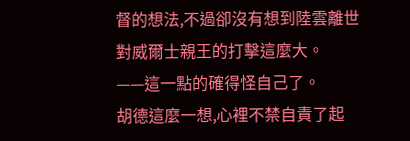督的想法,不過卻沒有想到陸雲離世對威爾士親王的打擊這麼大。
——這一點的確得怪自己了。
胡德這麼一想,心裡不禁自責了起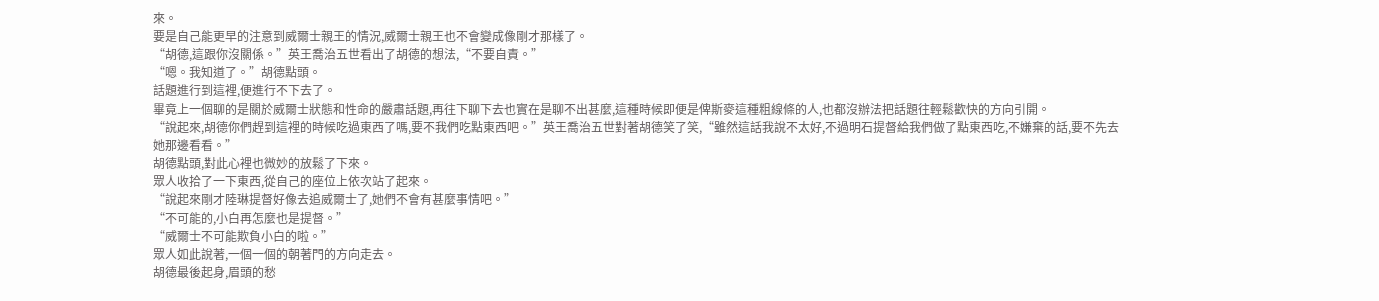來。
要是自己能更早的注意到威爾士親王的情況,威爾士親王也不會變成像剛才那樣了。
“胡德,這跟你沒關係。”英王喬治五世看出了胡德的想法,“不要自責。”
“嗯。我知道了。”胡德點頭。
話題進行到這裡,便進行不下去了。
畢竟上一個聊的是關於威爾士狀態和性命的嚴肅話題,再往下聊下去也實在是聊不出甚麼,這種時候即便是俾斯麥這種粗線條的人,也都沒辦法把話題往輕鬆歡快的方向引開。
“說起來,胡德你們趕到這裡的時候吃過東西了嗎,要不我們吃點東西吧。”英王喬治五世對著胡德笑了笑,“雖然這話我說不太好,不過明石提督給我們做了點東西吃,不嫌棄的話,要不先去她那邊看看。”
胡德點頭,對此心裡也微妙的放鬆了下來。
眾人收拾了一下東西,從自己的座位上依次站了起來。
“說起來剛才陸琳提督好像去追威爾士了,她們不會有甚麼事情吧。”
“不可能的,小白再怎麼也是提督。”
“威爾士不可能欺負小白的啦。”
眾人如此說著,一個一個的朝著門的方向走去。
胡德最後起身,眉頭的愁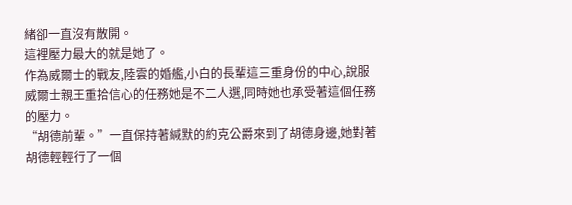緒卻一直沒有散開。
這裡壓力最大的就是她了。
作為威爾士的戰友,陸雲的婚艦,小白的長輩這三重身份的中心,說服威爾士親王重拾信心的任務她是不二人選,同時她也承受著這個任務的壓力。
“胡德前輩。”一直保持著緘默的約克公爵來到了胡德身邊,她對著胡德輕輕行了一個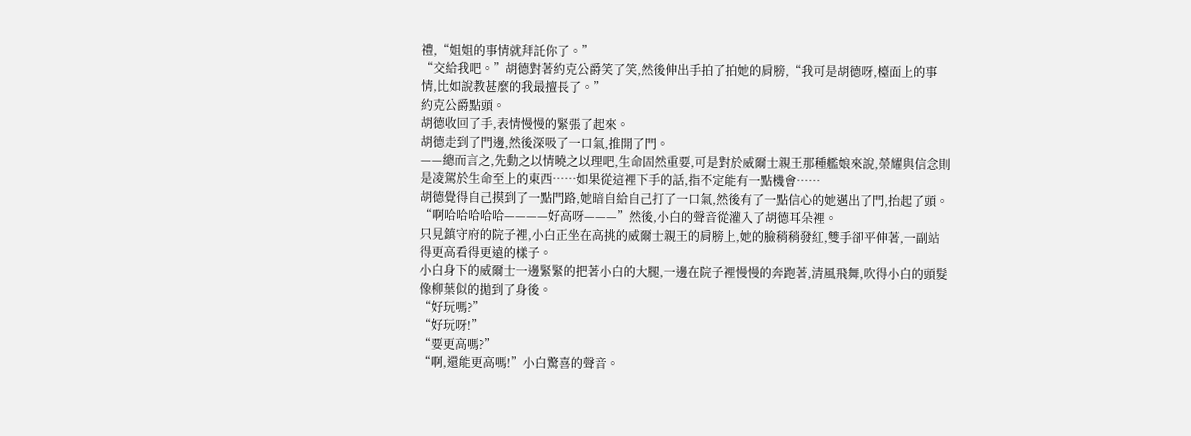禮,“姐姐的事情就拜託你了。”
“交給我吧。”胡德對著約克公爵笑了笑,然後伸出手拍了拍她的肩膀,“我可是胡德呀,檯面上的事情,比如說教甚麼的我最擅長了。”
約克公爵點頭。
胡德收回了手,表情慢慢的緊張了起來。
胡德走到了門邊,然後深吸了一口氣,推開了門。
——總而言之,先動之以情曉之以理吧,生命固然重要,可是對於威爾士親王那種艦娘來說,榮耀與信念則是凌駕於生命至上的東西……如果從這裡下手的話,指不定能有一點機會……
胡德覺得自己摸到了一點門路,她暗自給自己打了一口氣,然後有了一點信心的她邁出了門,抬起了頭。
“啊哈哈哈哈哈————好高呀———”然後,小白的聲音從灌入了胡德耳朵裡。
只見鎮守府的院子裡,小白正坐在高挑的威爾士親王的肩膀上,她的臉稍稍發紅,雙手卻平伸著,一副站得更高看得更遠的樣子。
小白身下的威爾士一邊緊緊的把著小白的大腿,一邊在院子裡慢慢的奔跑著,清風飛舞,吹得小白的頭髮像柳葉似的拋到了身後。
“好玩嗎?”
“好玩呀!”
“要更高嗎?”
“啊,還能更高嗎!”小白驚喜的聲音。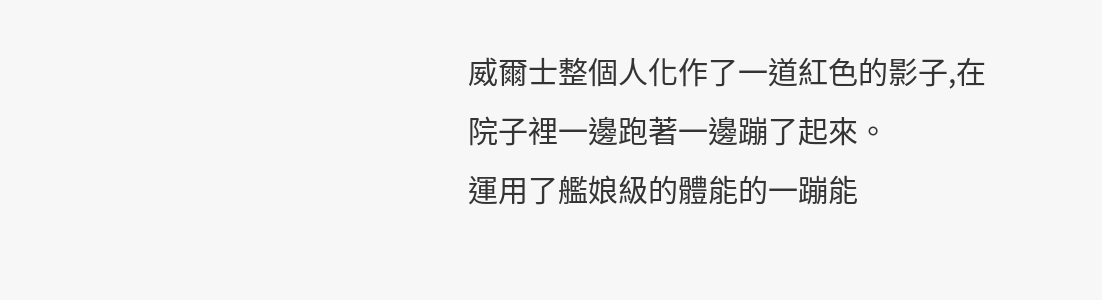威爾士整個人化作了一道紅色的影子,在院子裡一邊跑著一邊蹦了起來。
運用了艦娘級的體能的一蹦能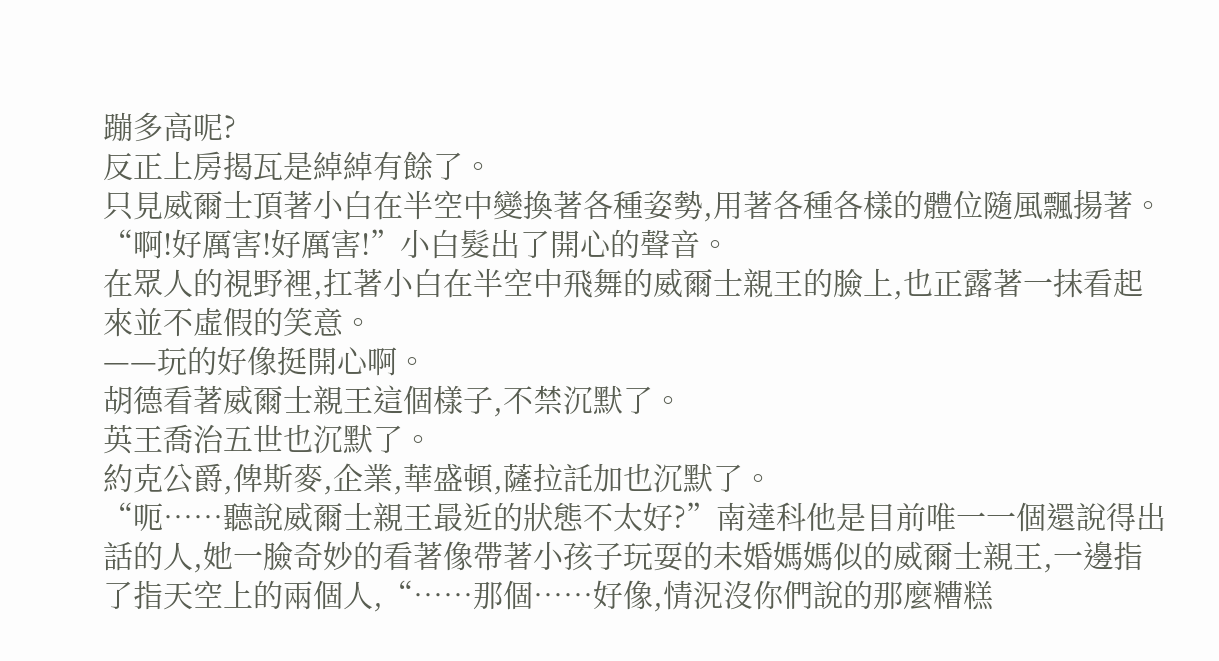蹦多高呢?
反正上房揭瓦是綽綽有餘了。
只見威爾士頂著小白在半空中變換著各種姿勢,用著各種各樣的體位隨風飄揚著。
“啊!好厲害!好厲害!”小白髮出了開心的聲音。
在眾人的視野裡,扛著小白在半空中飛舞的威爾士親王的臉上,也正露著一抹看起來並不虛假的笑意。
——玩的好像挺開心啊。
胡德看著威爾士親王這個樣子,不禁沉默了。
英王喬治五世也沉默了。
約克公爵,俾斯麥,企業,華盛頓,薩拉託加也沉默了。
“呃……聽說威爾士親王最近的狀態不太好?”南達科他是目前唯一一個還說得出話的人,她一臉奇妙的看著像帶著小孩子玩耍的未婚媽媽似的威爾士親王,一邊指了指天空上的兩個人,“……那個……好像,情況沒你們說的那麼糟糕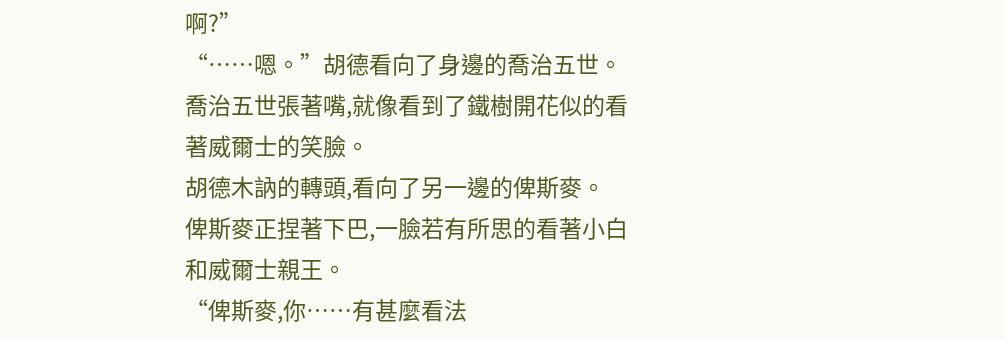啊?”
“……嗯。”胡德看向了身邊的喬治五世。
喬治五世張著嘴,就像看到了鐵樹開花似的看著威爾士的笑臉。
胡德木訥的轉頭,看向了另一邊的俾斯麥。
俾斯麥正捏著下巴,一臉若有所思的看著小白和威爾士親王。
“俾斯麥,你……有甚麼看法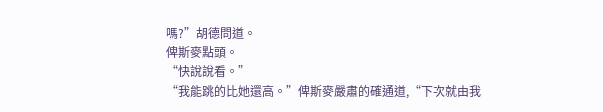嗎?”胡德問道。
俾斯麥點頭。
“快說說看。”
“我能跳的比她還高。”俾斯麥嚴肅的確通道,“下次就由我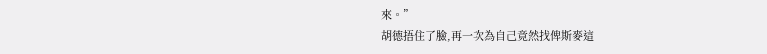來。”
胡德捂住了臉,再一次為自己竟然找俾斯麥這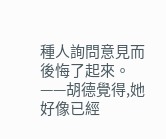種人詢問意見而後悔了起來。
——胡德覺得,她好像已經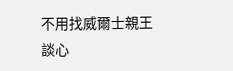不用找威爾士親王談心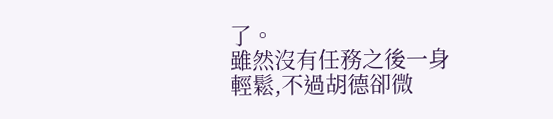了。
雖然沒有任務之後一身輕鬆,不過胡德卻微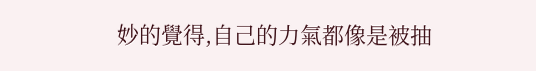妙的覺得,自己的力氣都像是被抽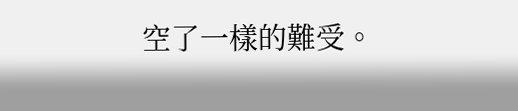空了一樣的難受。